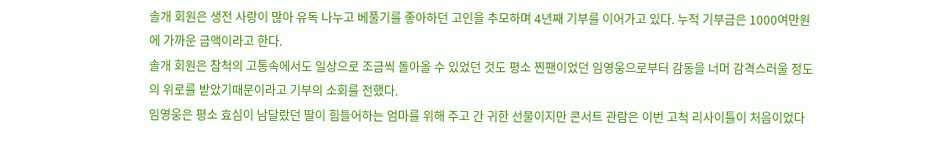솔개 회원은 생전 사랑이 많아 유독 나누고 베풀기를 좋아하던 고인을 추모하며 4년째 기부를 이어가고 있다. 누적 기부금은 1000여만원에 가까운 금액이라고 한다.
솔개 회원은 참척의 고통속에서도 일상으로 조금씩 돌아올 수 있었던 것도 평소 찐팬이었던 임영웅으로부터 감동을 너머 감격스러울 정도의 위로를 받았기때문이라고 기부의 소회를 전했다.
임영웅은 평소 효심이 남달랐던 딸이 힘들어하는 엄마를 위해 주고 간 귀한 선물이지만 콘서트 관람은 이번 고척 리사이틀이 처음이었다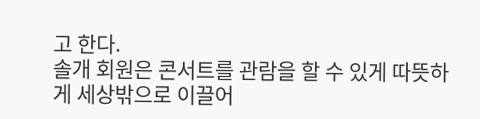고 한다.
솔개 회원은 콘서트를 관람을 할 수 있게 따뜻하게 세상밖으로 이끌어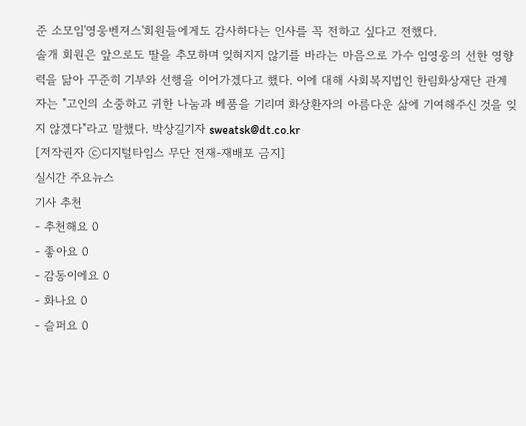준 소모임'영웅벤져스'회원들에게도 감사하다는 인사를 꼭 전하고 싶다고 전했다.
솔개 회원은 앞으로도 딸을 추모하며 잊혀지지 않기를 바라는 마음으로 가수 임영웅의 선한 영향력을 닮아 꾸준히 기부와 선행을 이어가겠다고 했다. 이에 대해 사회복지법인 한림화상재단 관계자는 "고인의 소중하고 귀한 나눔과 베품을 기리며 화상환자의 아름다운 삶에 기여해주신 것을 잊지 않겠다"라고 말했다. 박상길기자 sweatsk@dt.co.kr
[저작권자 ⓒ디지털타임스 무단 전재-재배포 금지]
실시간 주요뉴스
기사 추천
- 추천해요 0
- 좋아요 0
- 감동이에요 0
- 화나요 0
- 슬퍼요 0